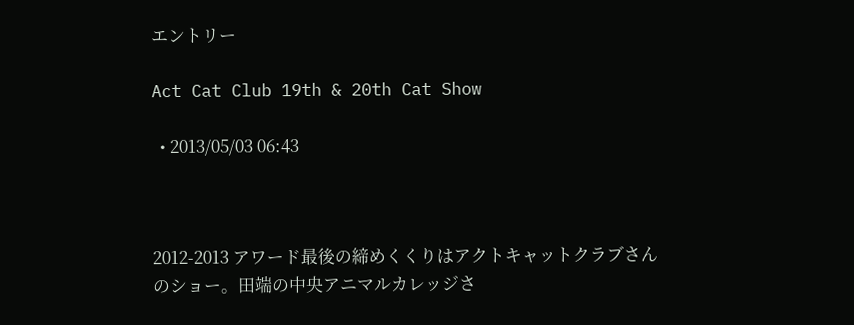エントリー

Act Cat Club 19th & 20th Cat Show

  • 2013/05/03 06:43



2012-2013 アワード最後の締めくくりはアクトキャットクラブさんのショー。田端の中央アニマルカレッジさ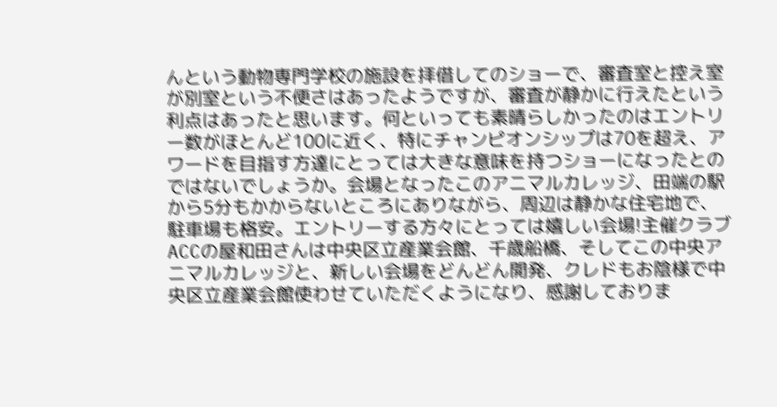んという動物専門学校の施設を拝借してのショーで、審査室と控え室が別室という不便さはあったようですが、審査が静かに行えたという利点はあったと思います。何といっても素晴らしかったのはエントリー数がほとんど100に近く、特にチャンピオンシップは70を超え、アワードを目指す方達にとっては大きな意味を持つショーになったとのではないでしょうか。会場となったこのアニマルカレッジ、田端の駅から5分もかからないところにありながら、周辺は静かな住宅地で、駐車場も格安。エントリーする方々にとっては嬉しい会場!主催クラブACCの屋和田さんは中央区立産業会館、千歳船橋、そしてこの中央アニマルカレッジと、新しい会場をどんどん開発、クレドもお陰様で中央区立産業会館使わせていただくようになり、感謝しておりま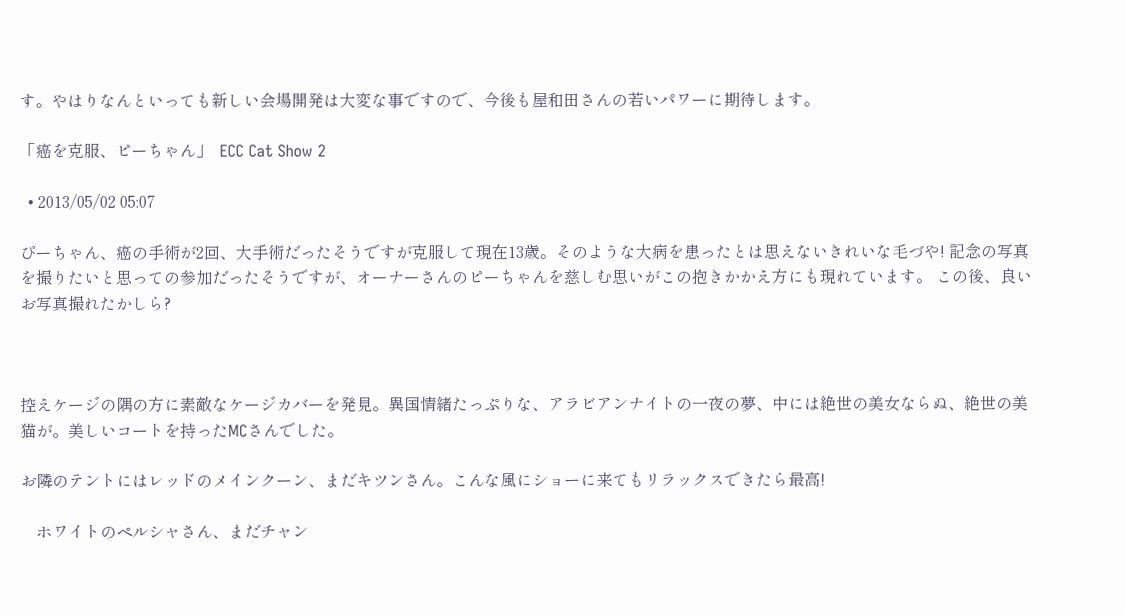す。やはりなんといっても新しい会場開発は大変な事ですので、今後も屋和田さんの若いパワーに期待します。

「癌を克服、ピーちゃん」  ECC Cat Show 2

  • 2013/05/02 05:07

ぴーちゃん、癌の手術が2回、大手術だったそうですが克服して現在13歳。そのような大病を患ったとは思えないきれいな毛づや! 記念の写真を撮りたいと思っての参加だったそうですが、オーナーさんのピーちゃんを慈しむ思いがこの抱きかかえ方にも現れています。 この後、良いお写真撮れたかしら?



控えケージの隅の方に素敵なケージカバーを発見。異国情緒たっぷりな、アラビアンナイトの一夜の夢、中には絶世の美女ならぬ、絶世の美猫が。美しいコートを持ったMCさんでした。

お隣のテントにはレッドのメインクーン、まだキツンさん。こんな風にショーに来てもリラックスできたら最高!

    ホワイトのペルシャさん、まだチャン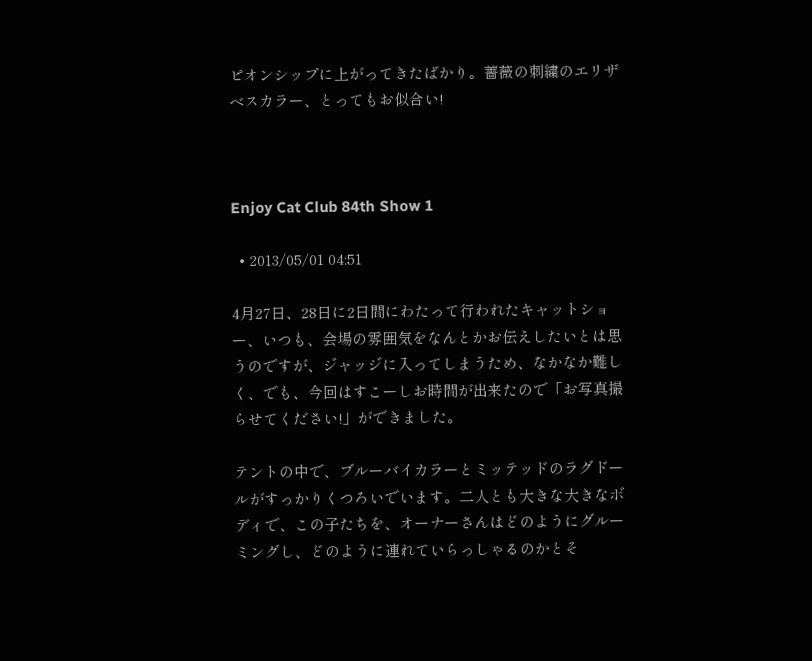ピオンシップに上がってきたばかり。薔薇の刺繍のエリザベスカラー、とってもお似合い!



Enjoy Cat Club 84th Show 1

  • 2013/05/01 04:51

4月27日、28日に2日間にわたって行われたキャットショー、いつも、会場の雰囲気をなんとかお伝えしたいとは思うのですが、ジャッジに入ってしまうため、なかなか難しく、でも、今回はすこーしお時間が出来たので「お写真撮らせてください!」ができました。

テントの中で、ブルーバイカラーとミッテッドのラグドールがすっかりくつろいでいます。二人とも大きな大きなボディで、この子たちを、オーナーさんはどのようにグルーミングし、どのように連れていらっしゃるのかとそ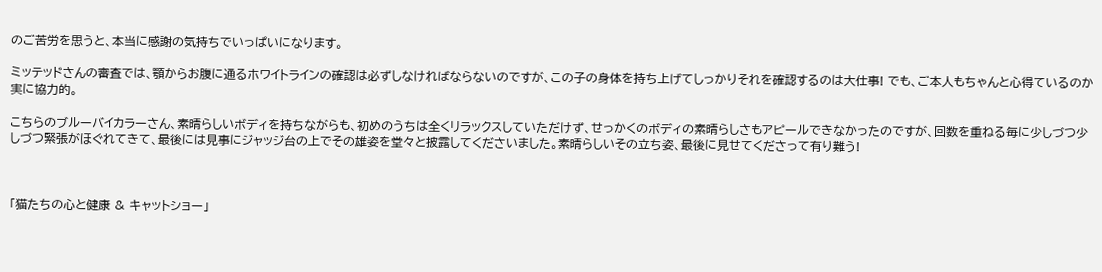のご苦労を思うと、本当に感謝の気持ちでいっぱいになります。

ミッテッドさんの審査では、顎からお腹に通るホワイトラインの確認は必ずしなければならないのですが、この子の身体を持ち上げてしっかりそれを確認するのは大仕事! でも、ご本人もちゃんと心得ているのか実に協力的。

こちらのブルーバイカラーさん、素晴らしいボディを持ちながらも、初めのうちは全くリラックスしていただけず、せっかくのボディの素晴らしさもアピールできなかったのですが、回数を重ねる毎に少しづつ少しづつ緊張がほぐれてきて、最後には見事にジャッジ台の上でその雄姿を堂々と披露してくださいました。素晴らしいその立ち姿、最後に見せてくださって有り難う!



「猫たちの心と健康 & キャットショー」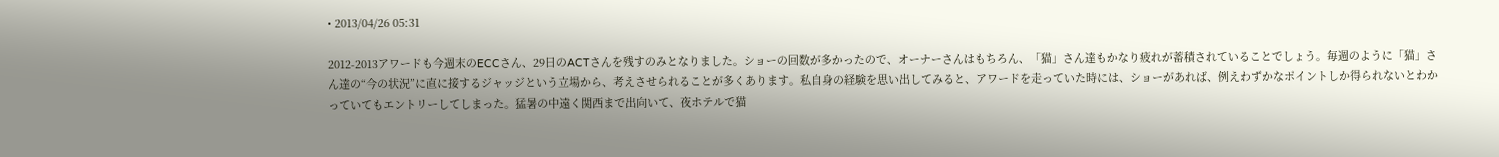• 2013/04/26 05:31

2012-2013アワードも今週末のECCさん、29日のACTさんを残すのみとなりました。ショーの回数が多かったので、オーナーさんはもちろん、「猫」さん達もかなり疲れが蓄積されていることでしょう。毎週のように「猫」さん達の“今の状況”に直に接するジャッジという立場から、考えさせられることが多くあります。私自身の経験を思い出してみると、アワードを走っていた時には、ショーがあれば、例えわずかなポイントしか得られないとわかっていてもエントリーしてしまった。猛暑の中遠く関西まで出向いて、夜ホテルで猫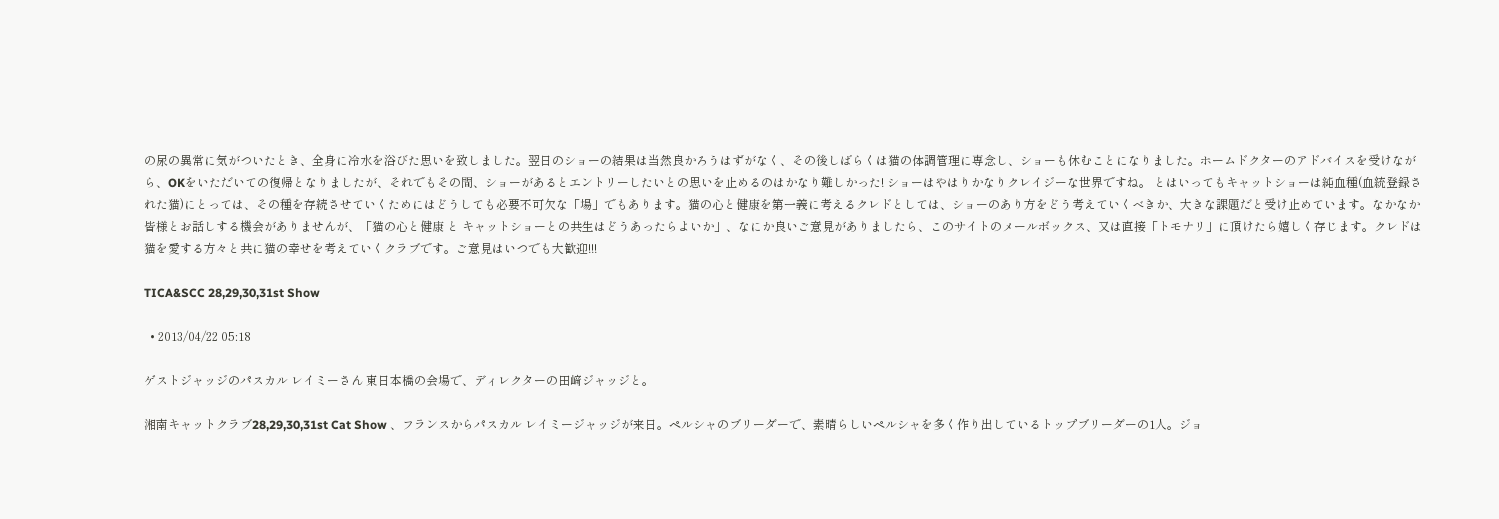の尿の異常に気がついたとき、全身に冷水を浴びた思いを致しました。翌日のショーの結果は当然良かろうはずがなく、その後しばらくは猫の体調管理に専念し、ショーも休むことになりました。ホームドクターのアドバイスを受けながら、OKをいただいての復帰となりましたが、それでもその間、ショーがあるとエントリーしたいとの思いを止めるのはかなり難しかった! ショーはやはりかなりクレイジーな世界ですね。 とはいってもキャットショーは純血種(血統登録された猫)にとっては、その種を存続させていくためにはどうしても必要不可欠な「場」でもあります。猫の心と健康を第一義に考えるクレドとしては、ショーのあり方をどう考えていくべきか、大きな課題だと受け止めています。なかなか皆様とお話しする機会がありませんが、「猫の心と健康 と キャットショーとの共生はどうあったらよいか」、なにか良いご意見がありましたら、このサイトのメールボックス、又は直接「トモナリ」に頂けたら嬉しく存じます。クレドは猫を愛する方々と共に猫の幸せを考えていくクラブです。ご意見はいつでも大歓迎!!!

TICA&SCC 28,29,30,31st Show

  • 2013/04/22 05:18

ゲストジャッジのパスカル レイミーさん 東日本橋の会場で、ディレクターの田﨑ジャッジと。

湘南キャットクラブ28,29,30,31st Cat Show 、フランスからパスカル レイミージャッジが来日。ペルシャのブリーダーで、素晴らしいペルシャを多く作り出しているトップブリーダーの1人。ジョ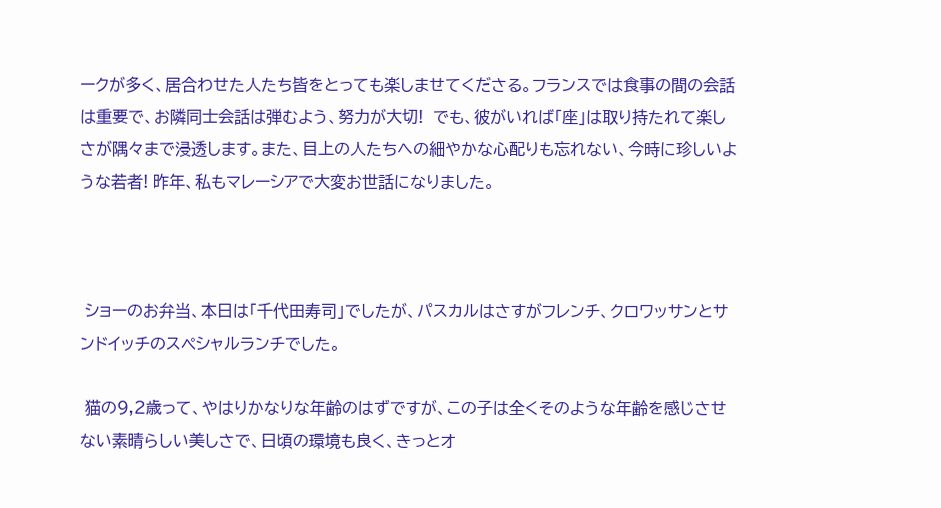ークが多く、居合わせた人たち皆をとっても楽しませてくださる。フランスでは食事の間の会話は重要で、お隣同士会話は弾むよう、努力が大切!  でも、彼がいれば「座」は取り持たれて楽しさが隅々まで浸透します。また、目上の人たちへの細やかな心配りも忘れない、今時に珍しいような若者! 昨年、私もマレーシアで大変お世話になりました。



 ショーのお弁当、本日は「千代田寿司」でしたが、パスカルはさすがフレンチ、クロワッサンとサンドイッチのスペシャルランチでした。

 猫の9,2歳って、やはりかなりな年齢のはずですが、この子は全くそのような年齢を感じさせない素晴らしい美しさで、日頃の環境も良く、きっとオ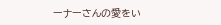ーナーさんの愛をい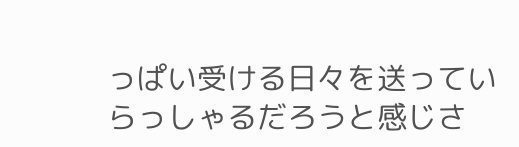っぱい受ける日々を送っていらっしゃるだろうと感じさ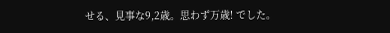せる、見事な9,2歳。思わず万歳! でした。